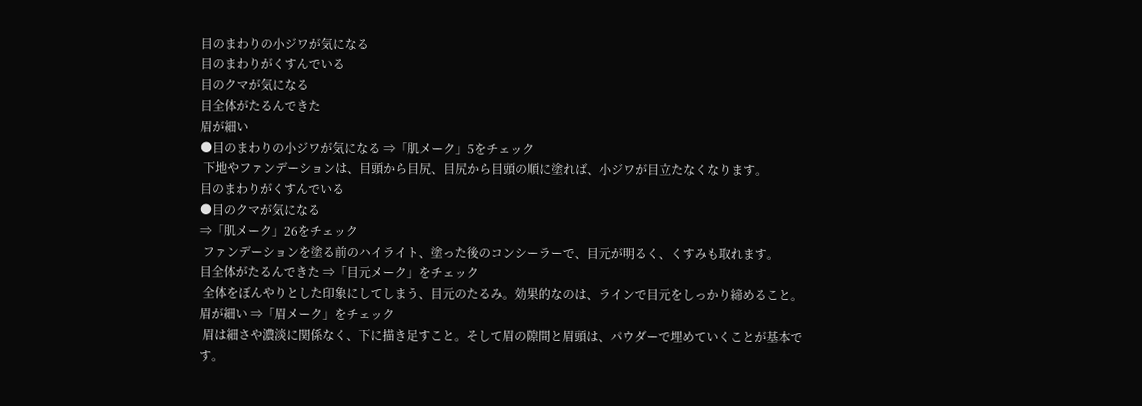目のまわりの小ジワが気になる
目のまわりがくすんでいる
目のクマが気になる
目全体がたるんできた
眉が細い
●目のまわりの小ジワが気になる ⇒「肌メーク」5をチェック
 下地やファンデーションは、目頭から目尻、目尻から目頭の順に塗れば、小ジワが目立たなくなります。
目のまわりがくすんでいる
●目のクマが気になる
⇒「肌メーク」26をチェック
 ファンデーションを塗る前のハイライト、塗った後のコンシーラーで、目元が明るく、くすみも取れます。
目全体がたるんできた ⇒「目元メーク」をチェック
 全体をぼんやりとした印象にしてしまう、目元のたるみ。効果的なのは、ラインで目元をしっかり締めること。
眉が細い ⇒「眉メーク」をチェック
 眉は細さや濃淡に関係なく、下に描き足すこと。そして眉の隙間と眉頭は、パウダーで埋めていくことが基本です。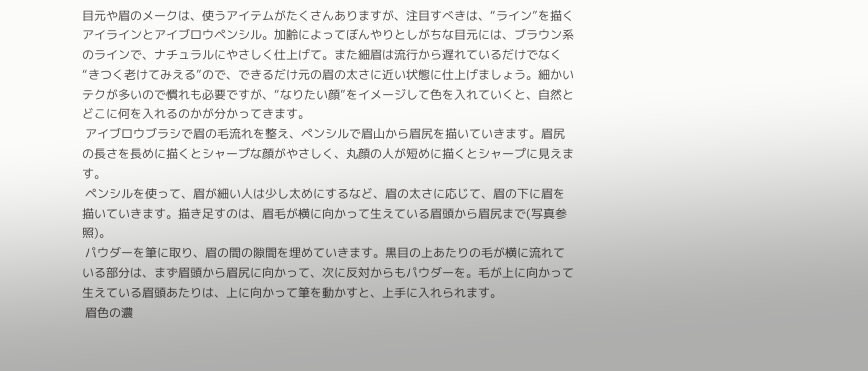目元や眉のメークは、使うアイテムがたくさんありますが、注目すべきは、“ライン”を描くアイラインとアイブロウペンシル。加齢によってぼんやりとしがちな目元には、ブラウン系のラインで、ナチュラルにやさしく仕上げて。また細眉は流行から遅れているだけでなく“きつく老けてみえる”ので、できるだけ元の眉の太さに近い状態に仕上げましょう。細かいテクが多いので慣れも必要ですが、“なりたい顔”をイメージして色を入れていくと、自然とどこに何を入れるのかが分かってきます。
 アイブロウブラシで眉の毛流れを整え、ペンシルで眉山から眉尻を描いていきます。眉尻の長さを長めに描くとシャープな顔がやさしく、丸顔の人が短めに描くとシャープに見えます。
 ペンシルを使って、眉が細い人は少し太めにするなど、眉の太さに応じて、眉の下に眉を描いていきます。描き足すのは、眉毛が横に向かって生えている眉頭から眉尻まで(写真参照)。
 パウダーを筆に取り、眉の間の隙間を埋めていきます。黒目の上あたりの毛が横に流れている部分は、まず眉頭から眉尻に向かって、次に反対からもパウダーを。毛が上に向かって生えている眉頭あたりは、上に向かって筆を動かすと、上手に入れられます。
 眉色の濃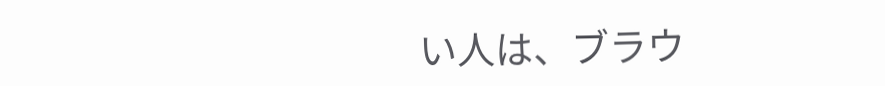い人は、ブラウ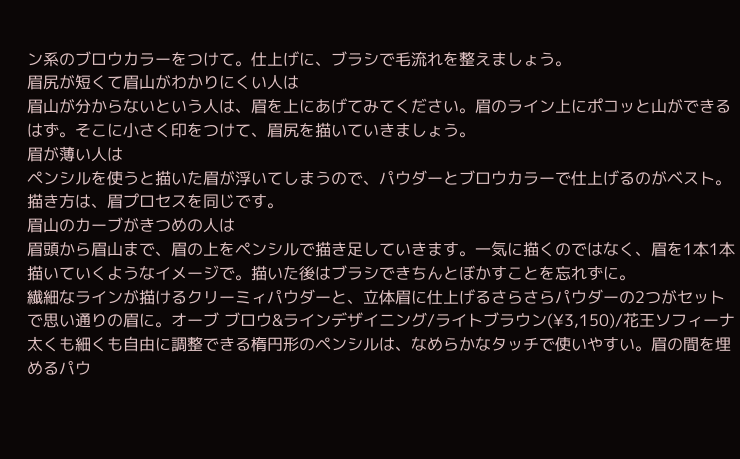ン系のブロウカラーをつけて。仕上げに、ブラシで毛流れを整えましょう。
眉尻が短くて眉山がわかりにくい人は
眉山が分からないという人は、眉を上にあげてみてください。眉のライン上にポコッと山ができるはず。そこに小さく印をつけて、眉尻を描いていきましょう。
眉が薄い人は
ペンシルを使うと描いた眉が浮いてしまうので、パウダーとブロウカラーで仕上げるのがベスト。描き方は、眉プロセスを同じです。
眉山のカーブがきつめの人は
眉頭から眉山まで、眉の上をペンシルで描き足していきます。一気に描くのではなく、眉を1本1本描いていくようなイメージで。描いた後はブラシできちんとぼかすことを忘れずに。
繊細なラインが描けるクリーミィパウダーと、立体眉に仕上げるさらさらパウダーの2つがセットで思い通りの眉に。オーブ ブロウ&ラインデザイニング/ライトブラウン(¥3,150)/花王ソフィーナ
太くも細くも自由に調整できる楕円形のペンシルは、なめらかなタッチで使いやすい。眉の間を埋めるパウ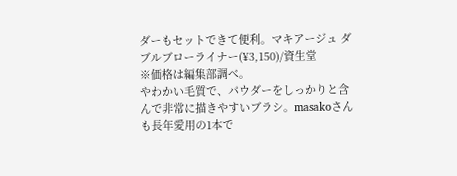ダーもセットできて便利。マキアージュ ダブルブローライナー(¥3,150)/資生堂
※価格は編集部調べ。
やわかい毛質で、パウダーをしっかりと含んで非常に描きやすいブラシ。masakoさんも長年愛用の1本で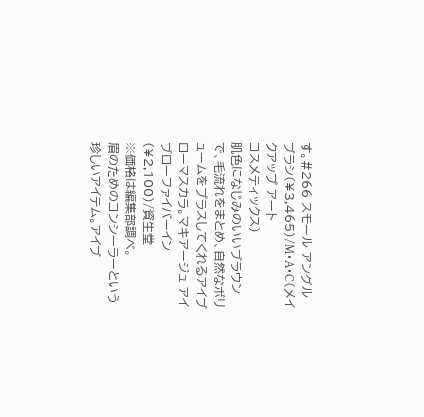す。#266 スモール アングル ブラシ(¥3,465)/M・A・C(メイクアップ アート
コスメティックス)
肌色になじみのいいブラウンで、毛流れをまとめ、自然なボリュームをプラスしてくれるアイブローマスカラ。マキアージュ アイブローファイバーイン(¥2,100)/資生堂
※価格は編集部調べ。
眉のためのコンシーラーという珍しいアイテム。アイブ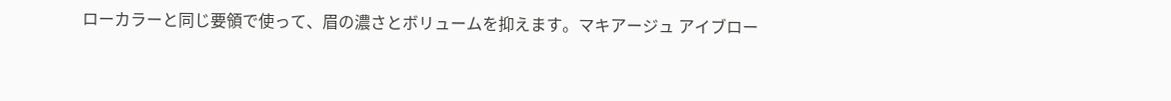ローカラーと同じ要領で使って、眉の濃さとボリュームを抑えます。マキアージュ アイブロー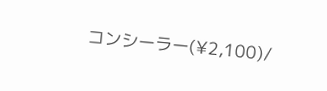コンシーラー(¥2,100)/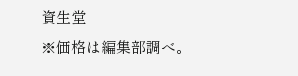資生堂
※価格は編集部調べ。